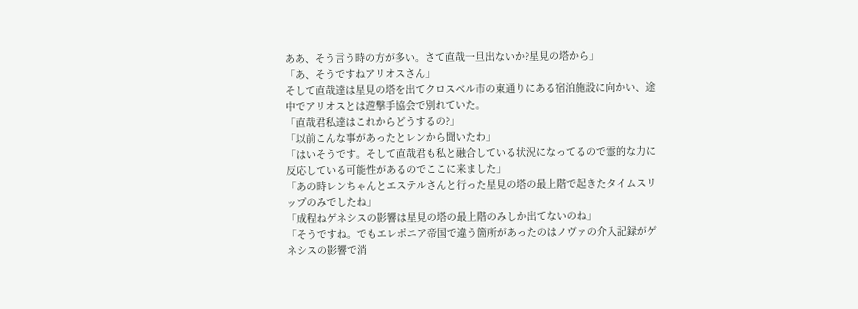ああ、そう言う時の方が多い。さて直哉一旦出ないか?星見の塔から」
「あ、そうですねアリオスさん」
そして直哉達は星見の塔を出てクロスベル市の東通りにある宿泊施設に向かい、途中でアリオスとは遊撃手協会で別れていた。
「直哉君私達はこれからどうするの?」
「以前こんな事があったとレンから聞いたわ」
「はいそうです。そして直哉君も私と融合している状況になってるので霊的な力に反応している可能性があるのでここに来ました」
「あの時レンちゃんとエステルさんと行った星見の塔の最上階で起きたタイムスリップのみでしたね」
「成程ねゲネシスの影響は星見の塔の最上階のみしか出てないのね」
「そうですね。でもエレポニア帝国で違う箇所があったのはノヴァの介入記録がゲネシスの影響で消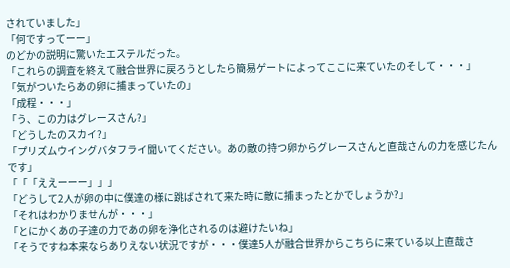されていました」
「何ですってーー」
のどかの説明に驚いたエステルだった。
「これらの調査を終えて融合世界に戻ろうとしたら簡易ゲートによってここに来ていたのそして・・・」
「気がついたらあの卵に捕まっていたの」
「成程・・・」
「う、この力はグレースさん?」
「どうしたのスカイ?」
「プリズムウイングバタフライ聞いてください。あの敵の持つ卵からグレースさんと直哉さんの力を感じたんです」
「「「ええーーー」」」
「どうして2人が卵の中に僕達の様に跳ばされて来た時に敵に捕まったとかでしょうか?」
「それはわかりませんが・・・」
「とにかくあの子達の力であの卵を浄化されるのは避けたいね」
「そうですね本来ならありえない状況ですが・・・僕達5人が融合世界からこちらに来ている以上直哉さ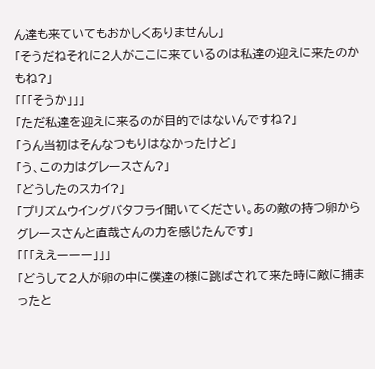ん達も来ていてもおかしくありませんし」
「そうだねそれに2人がここに来ているのは私達の迎えに来たのかもね?」
「「「そうか」」」
「ただ私達を迎えに来るのが目的ではないんですね?」
「うん当初はそんなつもりはなかったけど」
「う、この力はグレースさん?」
「どうしたのスカイ?」
「プリズムウイングバタフライ聞いてください。あの敵の持つ卵からグレースさんと直哉さんの力を感じたんです」
「「「ええーーー」」」
「どうして2人が卵の中に僕達の様に跳ばされて来た時に敵に捕まったと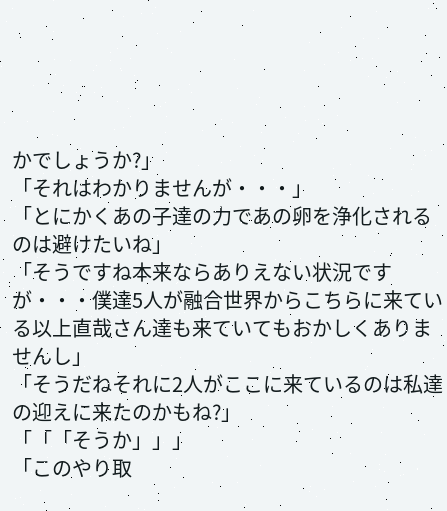かでしょうか?」
「それはわかりませんが・・・」
「とにかくあの子達の力であの卵を浄化されるのは避けたいね」
「そうですね本来ならありえない状況ですが・・・僕達5人が融合世界からこちらに来ている以上直哉さん達も来ていてもおかしくありませんし」
「そうだねそれに2人がここに来ているのは私達の迎えに来たのかもね?」
「「「そうか」」」
「このやり取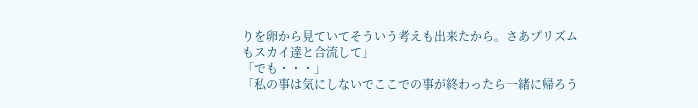りを卵から見ていてそういう考えも出来たから。さあプリズムもスカイ達と合流して」
「でも・・・」
「私の事は気にしないでここでの事が終わったら一緒に帰ろう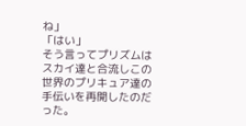ね」
「はい」
そう言ってプリズムはスカイ達と合流しこの世界のプリキュア達の手伝いを再開したのだった。